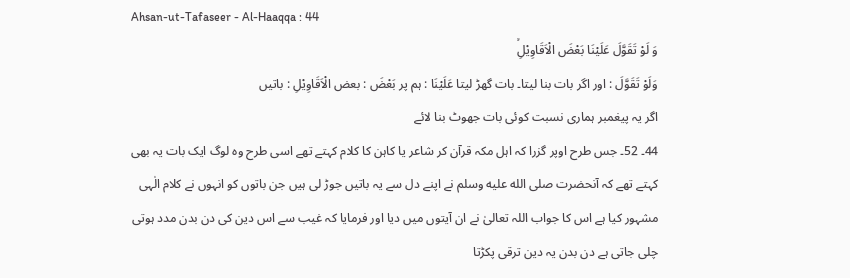Ahsan-ut-Tafaseer - Al-Haaqqa : 44
وَ لَوْ تَقَوَّلَ عَلَیْنَا بَعْضَ الْاَقَاوِیْلِۙ
وَلَوْ تَقَوَّلَ : اور اگر بات بنا لیتا۔ بات گھڑ لیتا عَلَيْنَا : ہم پر بَعْضَ : بعض الْاَقَاوِيْلِ : باتیں
اگر یہ پیغمبر ہماری نسبت کوئی بات جھوٹ بنا لائے
44۔ 52۔ جس طرح اوپر گزرا کہ اہل مکہ قرآن کر شاعر یا کاہن کا کلام کہتے تھے اسی طرح وہ لوگ ایک بات یہ بھی کہتے تھے کہ آنحضرت صلى الله عليه وسلم نے اپنے دل سے یہ باتیں جوڑ لی ہیں جن باتوں کو انہوں نے کلام الٰہی مشہور کیا ہے اس کا جواب اللہ تعالیٰ نے ان آیتوں میں دیا اور فرمایا کہ غیب سے اس دین کی دن بدن مدد ہوتی چلی جاتی ہے دن بدن یہ دین ترقی پکڑتا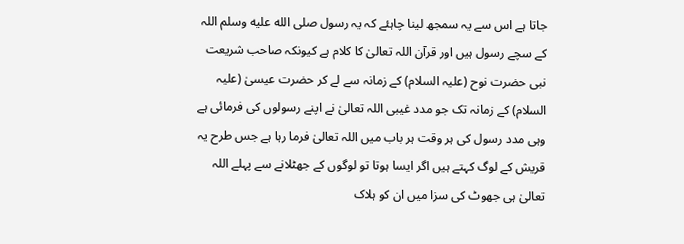جاتا ہے اس سے یہ سمجھ لینا چاہئے کہ یہ رسول صلى الله عليه وسلم اللہ کے سچے رسول ہیں اور قرآن اللہ تعالیٰ کا کلام ہے کیونکہ صاحب شریعت نبی حضرت نوح (علیہ السلام) کے زمانہ سے لے کر حضرت عیسیٰ (علیہ السلام) کے زمانہ تک جو مدد غیبی اللہ تعالیٰ نے اپنے رسولوں کی فرمائی ہے وہی مدد رسول کی ہر وقت ہر باب میں اللہ تعالیٰ فرما رہا ہے جس طرح یہ قریش کے لوگ کہتے ہیں اگر ایسا ہوتا تو لوگوں کے جھٹلانے سے پہلے اللہ تعالیٰ ہی جھوٹ کی سزا میں ان کو ہلاک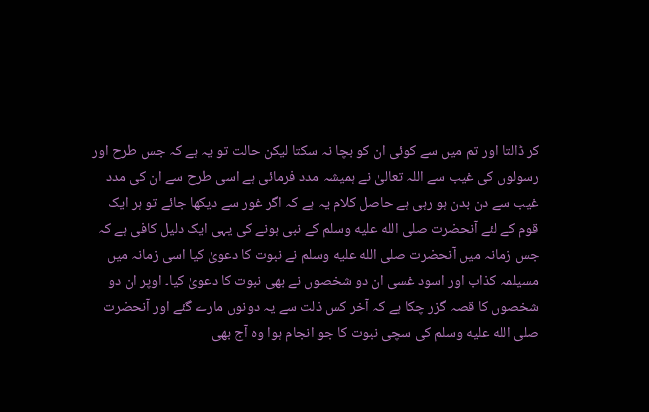کر ڈالتا اور تم میں سے کوئی ان کو بچا نہ سکتا لیکن حالت تو یہ ہے کہ جس طرح اور رسولوں کی غیب سے اللہ تعالیٰ نے ہمیشہ مدد فرمائی ہے اسی طرح سے ان کی مدد غیب سے دن بدن ہو رہی ہے حاصل کلام یہ ہے کہ اگر غور سے دیکھا جائے تو ہر ایک قوم کے لئے آنحضرت صلى الله عليه وسلم کے نبی ہونے کی یہی ایک دلیل کافی ہے کہ جس زمانہ میں آنحضرت صلى الله عليه وسلم نے نبوت کا دعویٰ کیا اسی زمانہ میں مسیلمہ کذاب اور اسود غسی ان دو شخصوں نے بھی نبوت کا دعویٰ کیا۔ اوپر ان دو شخصوں کا قصہ گزر چکا ہے کہ آخر کس ذلت سے یہ دونوں مارے گئے اور آنحضرت صلى الله عليه وسلم کی سچی نبوت کا جو انجام ہوا وہ آج بھی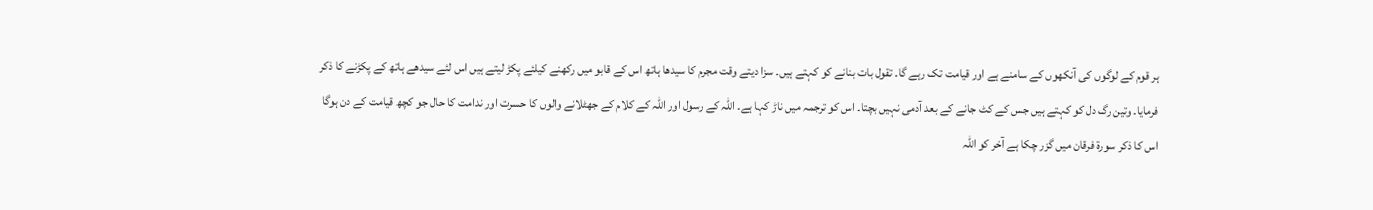ہر قوم کے لوگوں کی آنکھوں کے سامنے ہے اور قیامت تک رہے گا۔ تقول بات بنانے کو کہتے ہیں۔ سزا دیتے وقت مجرم کا سیدھا ہاتھ اس کے قابو میں رکھنے کیلئے پکڑ لیتے ہیں اس لئے سیدھے ہاتھ کے پکڑنے کا ذکر فرمایا۔ وتین رگ دل کو کہتے ہیں جس کے کٹ جانے کے بعد آدمی نہیں بچتا۔ اس کو ترجمہ میں ناڑ کہا ہے۔ اللہ کے رسول اور اللہ کے کلام کے جھٹلانے والوں کا حسرت اور ندامت کا حال جو کچھ قیامت کے دن ہوگا اس کا ذکر سورة فرقان میں گزر چکا ہے آخر کو اللہ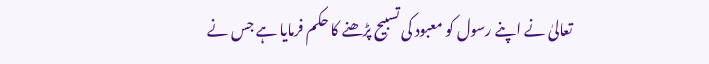تعالیٰ نے اپنے رسول کو معبود کی تسبیح پڑھنے کا حکم فرمایا ہے جس نے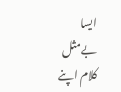ایسا بےمثل کلام اپنے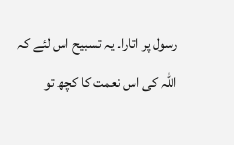رسول پر اتارا۔ یہ تسبیح اس لئے کہ اللہ کی اس نعمت کا کچھ تو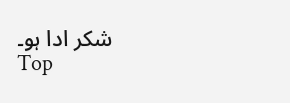شکر ادا ہو۔
Top